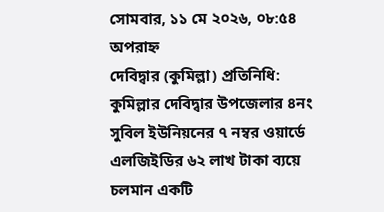সোমবার, ১১ মে ২০২৬, ০৮:৫৪ অপরাহ্ন
দেবিদ্বার (কুমিল্লা) প্রতিনিধি:
কুমিল্লার দেবিদ্বার উপজেলার ৪নং সুবিল ইউনিয়নের ৭ নম্বর ওয়ার্ডে এলজিইডির ৬২ লাখ টাকা ব্যয়ে চলমান একটি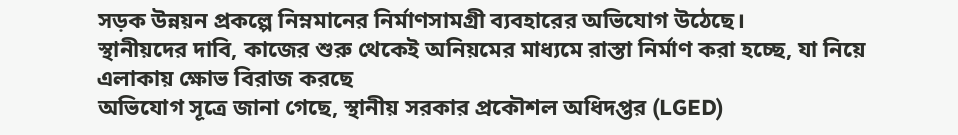সড়ক উন্নয়ন প্রকল্পে নিম্নমানের নির্মাণসামগ্রী ব্যবহারের অভিযোগ উঠেছে।
স্থানীয়দের দাবি, কাজের শুরু থেকেই অনিয়মের মাধ্যমে রাস্তা নির্মাণ করা হচ্ছে, যা নিয়ে এলাকায় ক্ষোভ বিরাজ করছে
অভিযোগ সূত্রে জানা গেছে, স্থানীয় সরকার প্রকৌশল অধিদপ্তর (LGED)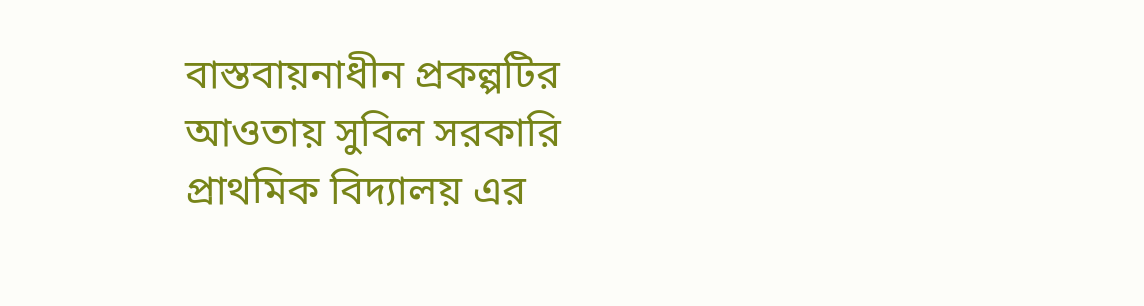বাস্তবায়নাধীন প্রকল্পটির আওতায় সুবিল সরকারি প্রাথমিক বিদ্যালয় এর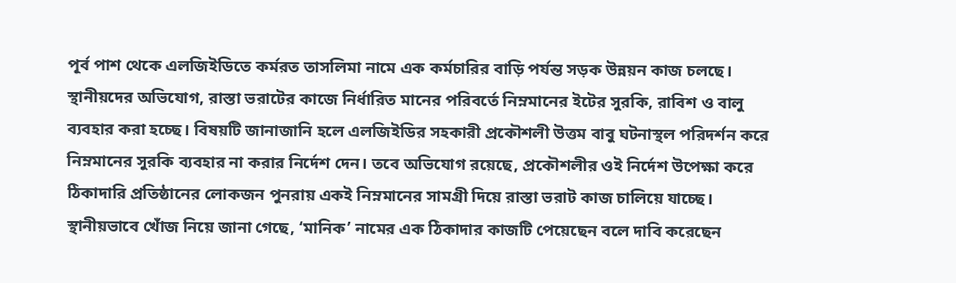পূর্ব পাশ থেকে এলজিইডিতে কর্মরত তাসলিমা নামে এক কর্মচারির বাড়ি পর্যন্ত সড়ক উন্নয়ন কাজ চলছে। স্থানীয়দের অভিযোগ, রাস্তা ভরাটের কাজে নির্ধারিত মানের পরিবর্তে নিম্নমানের ইটের সুরকি, রাবিশ ও বালু ব্যবহার করা হচ্ছে। বিষয়টি জানাজানি হলে এলজিইডির সহকারী প্রকৌশলী উত্তম বাবু ঘটনাস্থল পরিদর্শন করে নিম্নমানের সুরকি ব্যবহার না করার নির্দেশ দেন। তবে অভিযোগ রয়েছে, প্রকৌশলীর ওই নির্দেশ উপেক্ষা করে ঠিকাদারি প্রতিষ্ঠানের লোকজন পুনরায় একই নিম্নমানের সামগ্রী দিয়ে রাস্তা ভরাট কাজ চালিয়ে যাচ্ছে।
স্থানীয়ভাবে খোঁজ নিয়ে জানা গেছে, ‘মানিক’ নামের এক ঠিকাদার কাজটি পেয়েছেন বলে দাবি করেছেন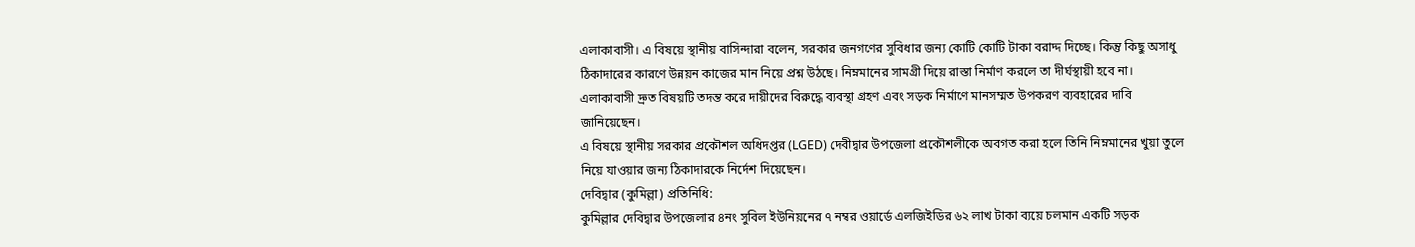এলাকাবাসী। এ বিষয়ে স্থানীয় বাসিন্দারা বলেন, সরকার জনগণের সুবিধার জন্য কোটি কোটি টাকা বরাদ্দ দিচ্ছে। কিন্তু কিছু অসাধু ঠিকাদারের কারণে উন্নয়ন কাজের মান নিয়ে প্রশ্ন উঠছে। নিম্নমানের সামগ্রী দিয়ে রাস্তা নির্মাণ করলে তা দীর্ঘস্থায়ী হবে না। এলাকাবাসী দ্রুত বিষয়টি তদন্ত করে দায়ীদের বিরুদ্ধে ব্যবস্থা গ্রহণ এবং সড়ক নির্মাণে মানসম্মত উপকরণ ব্যবহারের দাবি জানিয়েছেন।
এ বিষয়ে স্থানীয় সরকার প্রকৌশল অধিদপ্তর (LGED) দেবীদ্বার উপজেলা প্রকৌশলীকে অবগত করা হলে তিনি নিম্নমানের খুয়া তুলে নিয়ে যাওয়ার জন্য ঠিকাদারকে নির্দেশ দিয়েছেন।
দেবিদ্বার (কুমিল্লা) প্রতিনিধি:
কুমিল্লার দেবিদ্বার উপজেলার ৪নং সুবিল ইউনিয়নের ৭ নম্বর ওয়ার্ডে এলজিইডির ৬২ লাখ টাকা ব্যয়ে চলমান একটি সড়ক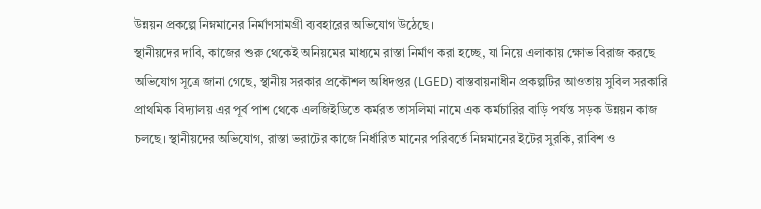উন্নয়ন প্রকল্পে নিম্নমানের নির্মাণসামগ্রী ব্যবহারের অভিযোগ উঠেছে।
স্থানীয়দের দাবি, কাজের শুরু থেকেই অনিয়মের মাধ্যমে রাস্তা নির্মাণ করা হচ্ছে, যা নিয়ে এলাকায় ক্ষোভ বিরাজ করছে
অভিযোগ সূত্রে জানা গেছে, স্থানীয় সরকার প্রকৌশল অধিদপ্তর (LGED) বাস্তবায়নাধীন প্রকল্পটির আওতায় সুবিল সরকারি প্রাথমিক বিদ্যালয় এর পূর্ব পাশ থেকে এলজিইডিতে কর্মরত তাসলিমা নামে এক কর্মচারির বাড়ি পর্যন্ত সড়ক উন্নয়ন কাজ চলছে। স্থানীয়দের অভিযোগ, রাস্তা ভরাটের কাজে নির্ধারিত মানের পরিবর্তে নিম্নমানের ইটের সুরকি, রাবিশ ও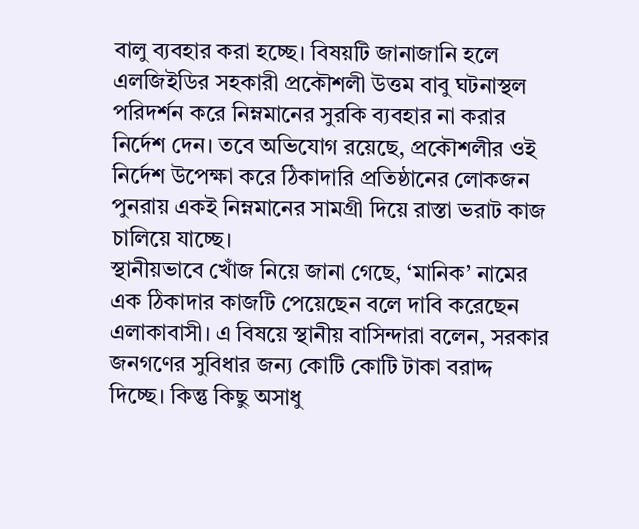বালু ব্যবহার করা হচ্ছে। বিষয়টি জানাজানি হলে এলজিইডির সহকারী প্রকৌশলী উত্তম বাবু ঘটনাস্থল পরিদর্শন করে নিম্নমানের সুরকি ব্যবহার না করার নির্দেশ দেন। তবে অভিযোগ রয়েছে, প্রকৌশলীর ওই নির্দেশ উপেক্ষা করে ঠিকাদারি প্রতিষ্ঠানের লোকজন পুনরায় একই নিম্নমানের সামগ্রী দিয়ে রাস্তা ভরাট কাজ চালিয়ে যাচ্ছে।
স্থানীয়ভাবে খোঁজ নিয়ে জানা গেছে, ‘মানিক’ নামের এক ঠিকাদার কাজটি পেয়েছেন বলে দাবি করেছেন এলাকাবাসী। এ বিষয়ে স্থানীয় বাসিন্দারা বলেন, সরকার জনগণের সুবিধার জন্য কোটি কোটি টাকা বরাদ্দ দিচ্ছে। কিন্তু কিছু অসাধু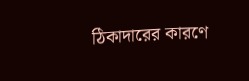ঠিকাদারের কারণে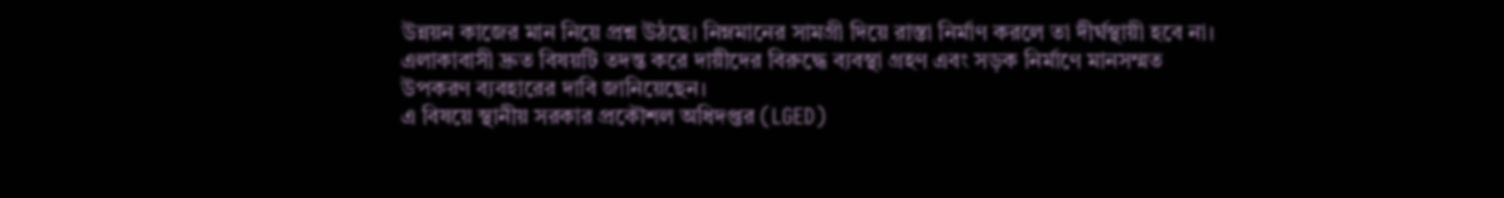উন্নয়ন কাজের মান নিয়ে প্রশ্ন উঠছে। নিম্নমানের সামগ্রী দিয়ে রাস্তা নির্মাণ করলে তা দীর্ঘস্থায়ী হবে না। এলাকাবাসী দ্রুত বিষয়টি তদন্ত করে দায়ীদের বিরুদ্ধে ব্যবস্থা গ্রহণ এবং সড়ক নির্মাণে মানসম্মত উপকরণ ব্যবহারের দাবি জানিয়েছেন।
এ বিষয়ে স্থানীয় সরকার প্রকৌশল অধিদপ্তর (LGED)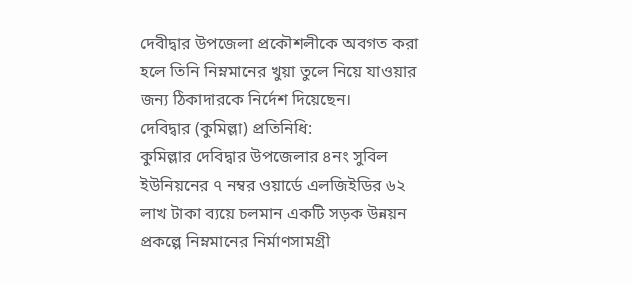দেবীদ্বার উপজেলা প্রকৌশলীকে অবগত করা হলে তিনি নিম্নমানের খুয়া তুলে নিয়ে যাওয়ার জন্য ঠিকাদারকে নির্দেশ দিয়েছেন।
দেবিদ্বার (কুমিল্লা) প্রতিনিধি:
কুমিল্লার দেবিদ্বার উপজেলার ৪নং সুবিল ইউনিয়নের ৭ নম্বর ওয়ার্ডে এলজিইডির ৬২ লাখ টাকা ব্যয়ে চলমান একটি সড়ক উন্নয়ন প্রকল্পে নিম্নমানের নির্মাণসামগ্রী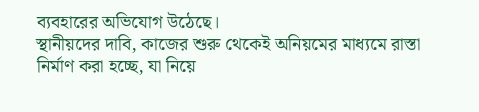ব্যবহারের অভিযোগ উঠেছে।
স্থানীয়দের দাবি, কাজের শুরু থেকেই অনিয়মের মাধ্যমে রাস্তা নির্মাণ করা হচ্ছে, যা নিয়ে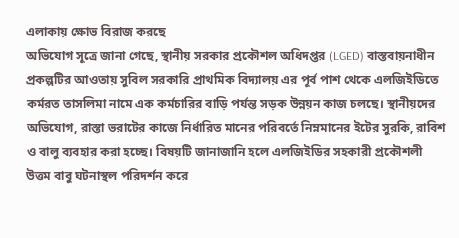এলাকায় ক্ষোভ বিরাজ করছে
অভিযোগ সূত্রে জানা গেছে, স্থানীয় সরকার প্রকৌশল অধিদপ্তর (LGED) বাস্তবায়নাধীন প্রকল্পটির আওতায় সুবিল সরকারি প্রাথমিক বিদ্যালয় এর পূর্ব পাশ থেকে এলজিইডিতে কর্মরত তাসলিমা নামে এক কর্মচারির বাড়ি পর্যন্ত সড়ক উন্নয়ন কাজ চলছে। স্থানীয়দের অভিযোগ, রাস্তা ভরাটের কাজে নির্ধারিত মানের পরিবর্তে নিম্নমানের ইটের সুরকি, রাবিশ ও বালু ব্যবহার করা হচ্ছে। বিষয়টি জানাজানি হলে এলজিইডির সহকারী প্রকৌশলী উত্তম বাবু ঘটনাস্থল পরিদর্শন করে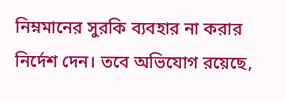নিম্নমানের সুরকি ব্যবহার না করার নির্দেশ দেন। তবে অভিযোগ রয়েছে,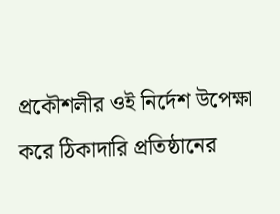প্রকৌশলীর ওই নির্দেশ উপেক্ষা করে ঠিকাদারি প্রতিষ্ঠানের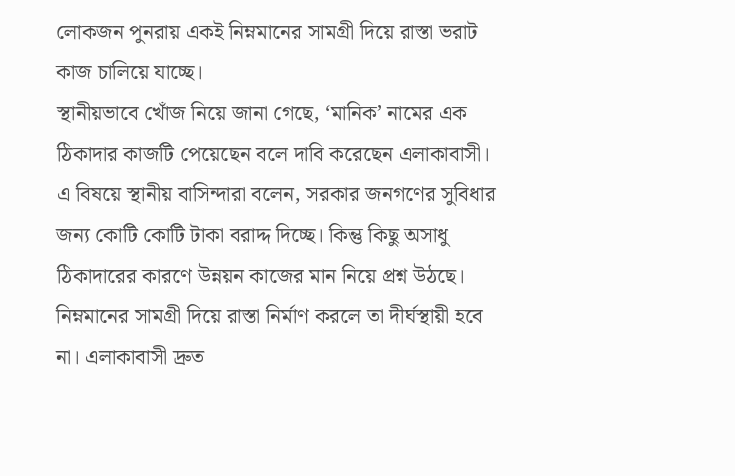লোকজন পুনরায় একই নিম্নমানের সামগ্রী দিয়ে রাস্তা ভরাট কাজ চালিয়ে যাচ্ছে।
স্থানীয়ভাবে খোঁজ নিয়ে জানা গেছে, ‘মানিক’ নামের এক ঠিকাদার কাজটি পেয়েছেন বলে দাবি করেছেন এলাকাবাসী। এ বিষয়ে স্থানীয় বাসিন্দারা বলেন, সরকার জনগণের সুবিধার জন্য কোটি কোটি টাকা বরাদ্দ দিচ্ছে। কিন্তু কিছু অসাধু ঠিকাদারের কারণে উন্নয়ন কাজের মান নিয়ে প্রশ্ন উঠছে। নিম্নমানের সামগ্রী দিয়ে রাস্তা নির্মাণ করলে তা দীর্ঘস্থায়ী হবে না। এলাকাবাসী দ্রুত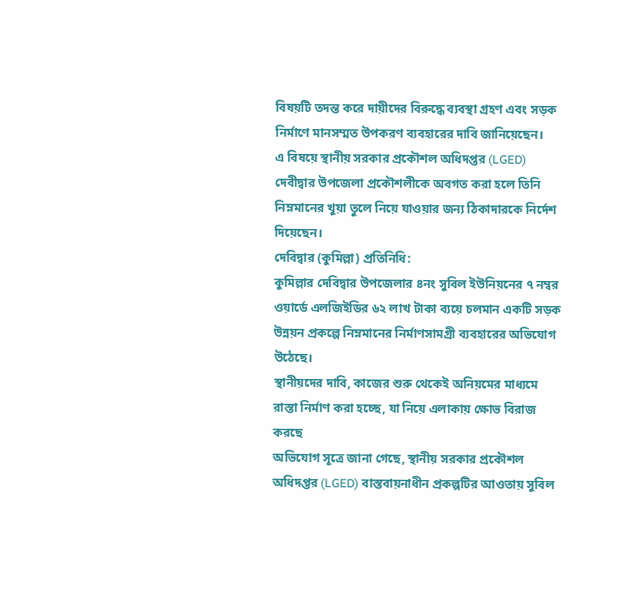বিষয়টি তদন্ত করে দায়ীদের বিরুদ্ধে ব্যবস্থা গ্রহণ এবং সড়ক নির্মাণে মানসম্মত উপকরণ ব্যবহারের দাবি জানিয়েছেন।
এ বিষয়ে স্থানীয় সরকার প্রকৌশল অধিদপ্তর (LGED) দেবীদ্বার উপজেলা প্রকৌশলীকে অবগত করা হলে তিনি নিম্নমানের খুয়া তুলে নিয়ে যাওয়ার জন্য ঠিকাদারকে নির্দেশ দিয়েছেন।
দেবিদ্বার (কুমিল্লা) প্রতিনিধি:
কুমিল্লার দেবিদ্বার উপজেলার ৪নং সুবিল ইউনিয়নের ৭ নম্বর ওয়ার্ডে এলজিইডির ৬২ লাখ টাকা ব্যয়ে চলমান একটি সড়ক উন্নয়ন প্রকল্পে নিম্নমানের নির্মাণসামগ্রী ব্যবহারের অভিযোগ উঠেছে।
স্থানীয়দের দাবি, কাজের শুরু থেকেই অনিয়মের মাধ্যমে রাস্তা নির্মাণ করা হচ্ছে, যা নিয়ে এলাকায় ক্ষোভ বিরাজ করছে
অভিযোগ সূত্রে জানা গেছে, স্থানীয় সরকার প্রকৌশল অধিদপ্তর (LGED) বাস্তবায়নাধীন প্রকল্পটির আওতায় সুবিল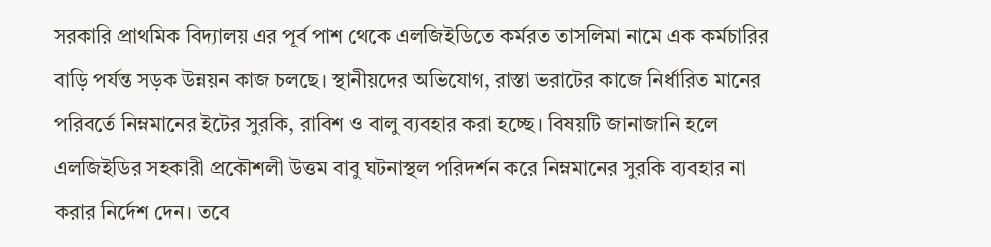সরকারি প্রাথমিক বিদ্যালয় এর পূর্ব পাশ থেকে এলজিইডিতে কর্মরত তাসলিমা নামে এক কর্মচারির বাড়ি পর্যন্ত সড়ক উন্নয়ন কাজ চলছে। স্থানীয়দের অভিযোগ, রাস্তা ভরাটের কাজে নির্ধারিত মানের পরিবর্তে নিম্নমানের ইটের সুরকি, রাবিশ ও বালু ব্যবহার করা হচ্ছে। বিষয়টি জানাজানি হলে এলজিইডির সহকারী প্রকৌশলী উত্তম বাবু ঘটনাস্থল পরিদর্শন করে নিম্নমানের সুরকি ব্যবহার না করার নির্দেশ দেন। তবে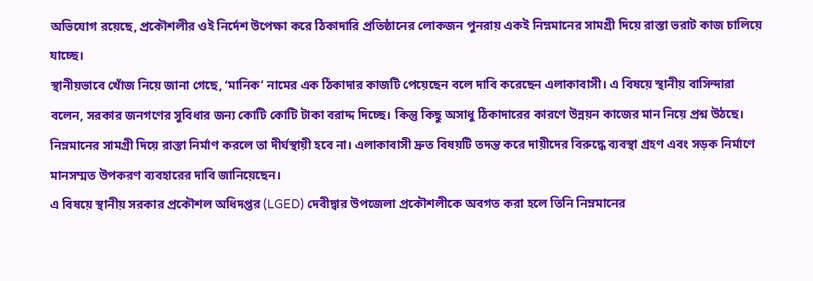অভিযোগ রয়েছে, প্রকৌশলীর ওই নির্দেশ উপেক্ষা করে ঠিকাদারি প্রতিষ্ঠানের লোকজন পুনরায় একই নিম্নমানের সামগ্রী দিয়ে রাস্তা ভরাট কাজ চালিয়ে যাচ্ছে।
স্থানীয়ভাবে খোঁজ নিয়ে জানা গেছে, ‘মানিক’ নামের এক ঠিকাদার কাজটি পেয়েছেন বলে দাবি করেছেন এলাকাবাসী। এ বিষয়ে স্থানীয় বাসিন্দারা বলেন, সরকার জনগণের সুবিধার জন্য কোটি কোটি টাকা বরাদ্দ দিচ্ছে। কিন্তু কিছু অসাধু ঠিকাদারের কারণে উন্নয়ন কাজের মান নিয়ে প্রশ্ন উঠছে। নিম্নমানের সামগ্রী দিয়ে রাস্তা নির্মাণ করলে তা দীর্ঘস্থায়ী হবে না। এলাকাবাসী দ্রুত বিষয়টি তদন্ত করে দায়ীদের বিরুদ্ধে ব্যবস্থা গ্রহণ এবং সড়ক নির্মাণে মানসম্মত উপকরণ ব্যবহারের দাবি জানিয়েছেন।
এ বিষয়ে স্থানীয় সরকার প্রকৌশল অধিদপ্তর (LGED) দেবীদ্বার উপজেলা প্রকৌশলীকে অবগত করা হলে তিনি নিম্নমানের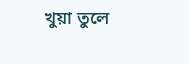খুয়া তুলে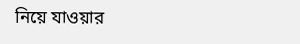নিয়ে যাওয়ার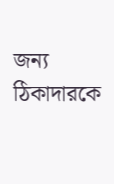জন্য ঠিকাদারকে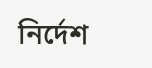নির্দেশ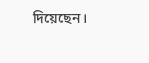দিয়েছেন।